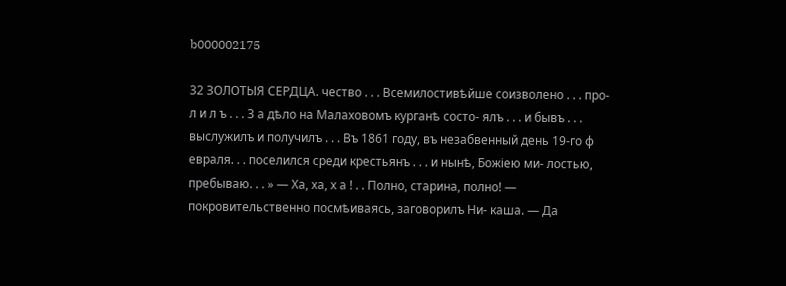b000002175

32 ЗОЛОТЫЯ СЕРДЦА. чество . . . Всемилостивѣйше соизволено . . . про- л и л ъ . . . З а дѣло на Малаховомъ курганѣ состо- ялъ . . . и бывъ . . . выслужилъ и получилъ . . . Въ 1861 году, въ незабвенный день 19-го ф евраля. . . поселился среди крестьянъ . . . и нынѣ, Божіею ми- лостью, пребываю. . . » — Ха, ха, х а ! . . Полно, старина, полно! — покровительственно посмѣиваясь, заговорилъ Ни- каша. — Да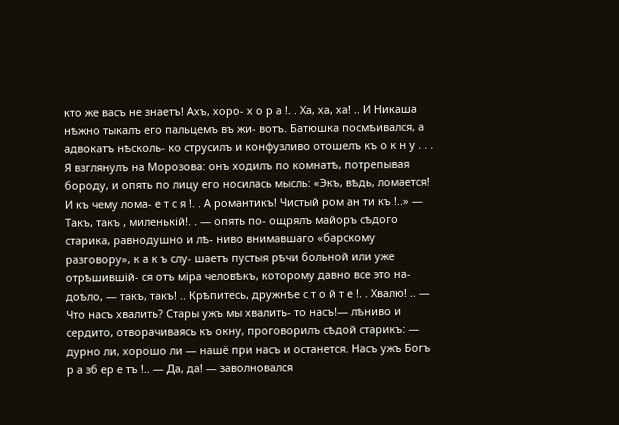кто же васъ не знаетъ! Ахъ, хоро- х о р а !. . Ха, ха, ха! .. И Никаша нѣжно тыкалъ его пальцемъ въ жи- вотъ. Батюшка посмѣивался, а адвокатъ нѣсколь- ко струсилъ и конфузливо отошелъ къ о к н у . . . Я взглянулъ на Морозова: онъ ходилъ по комнатѣ, потрепывая бороду, и опять по лицу его носилась мысль: «Экъ, вѣдь, ломается! И къ чему лома- е т с я !. . А романтикъ! Чистый ром ан ти къ !..» — Такъ, такъ , миленькій!. . — опять по- ощрялъ майоръ сѣдого старика, равнодушно и лѣ- ниво внимавшаго «барскому разговору», к а к ъ слу- шаетъ пустыя рѣчи больной или уже отрѣшившій- ся отъ міра человѣкъ, которому давно все это на- доѣло, — такъ, такъ! .. Крѣпитесь, дружнѣе с т о й т е !. . Хвалю! .. — Что насъ хвалить? Стары ужъ мы хвалить- то насъ!— лѣниво и сердито, отворачиваясь къ окну, проговорилъ сѣдой старикъ: — дурно ли, хорошо ли — нашё при насъ и останется. Насъ ужъ Богъ р а зб ер е тъ !.. — Да, да! — заволновался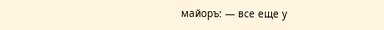майоръ: — все еще у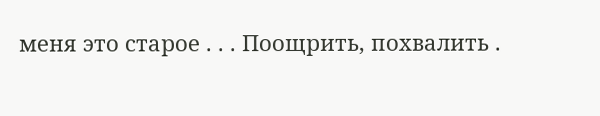меня это старое . . . Поощрить, похвалить .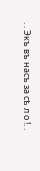. . Экъ въ насъ за сѣ л о !. .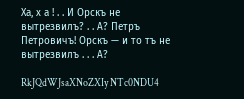Ха, х а ! . . И Орскъ не вытрезвилъ? . . А? Петръ Петровичъ! Орскъ — и то тъ не вытрезвилъ . . . А?

RkJQdWJsaXNoZXIy NTc0NDU4